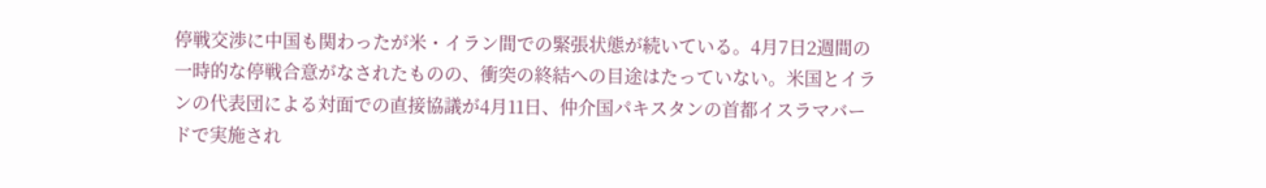停戦交渉に中国も関わったが米・イラン間での緊張状態が続いている。4月7日2週間の一時的な停戦合意がなされたものの、衝突の終結への目途はたっていない。米国とイランの代表団による対面での直接協議が4月11日、仲介国パキスタンの首都イスラマバードで実施され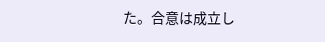た。合意は成立し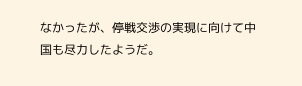なかったが、停戦交渉の実現に向けて中国も尽力したようだ。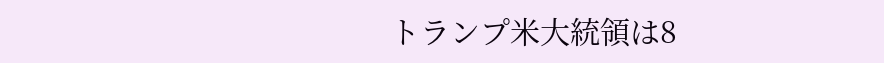トランプ米大統領は8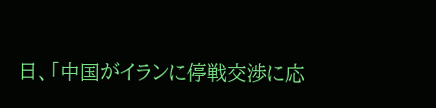日、「中国がイランに停戦交渉に応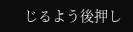じるよう後押し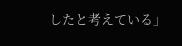したと考えている」